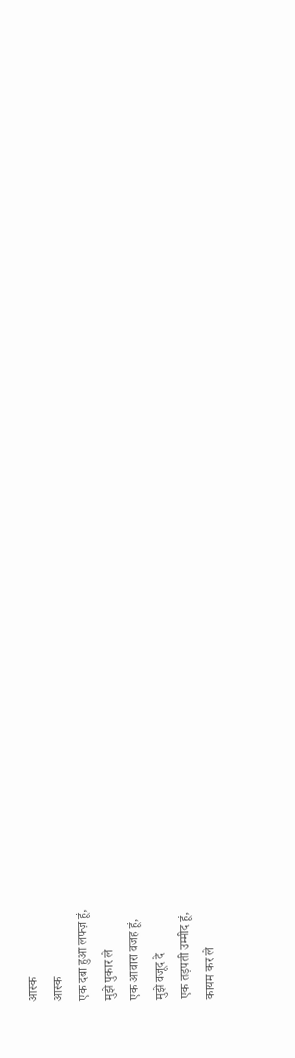आस्क
आस्क
एक दबा हुआ लफ्ज़ हूं,
मुझे पुकार ले
एक आवारा वजह हूं,
मुझे वजूद दे
एक तड़पती उम्मीद हूं,
कायम कर ले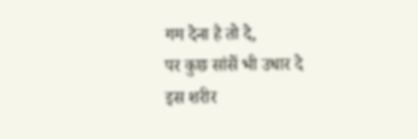गम देना है तो दे,
पर कुछ सांसें भी उधार दे
इस शरीर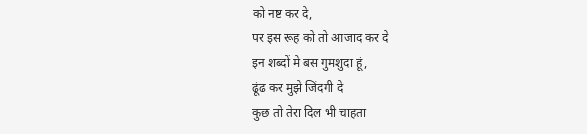को नष्ट कर दे,
पर इस रूह को तो आजाद कर दे
इन शब्दों मे बस गुमशुदा हूं,
ढूंढ कर मुझे जिंदगी दे
कुछ तो तेरा दिल भी चाहता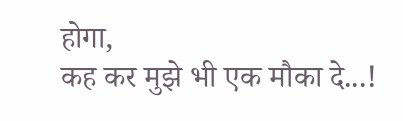होगा,
कह कर मुझे भी एक मौका दे...!